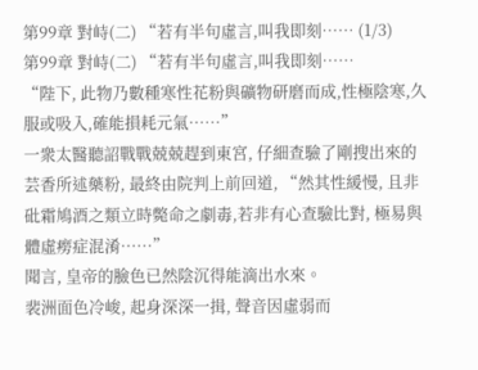第99章 對峙(二) “若有半句虛言,叫我即刻…… (1/3)
第99章 對峙(二) “若有半句虛言,叫我即刻……
“陛下, 此物乃數種寒性花粉與礦物研磨而成,性極陰寒,久服或吸入,確能損耗元氣……”
一衆太醫聽詔戰戰兢兢趕到東宮, 仔細查驗了剛搜出來的芸香所述藥粉, 最終由院判上前回道, “然其性緩慢, 且非砒霜鳩酒之類立時斃命之劇毒,若非有心查驗比對, 極易與體虛癆症混淆……”
聞言, 皇帝的臉色已然陰沉得能滴出水來。
裴洲面色冷峻, 起身深深一揖, 聲音因虛弱而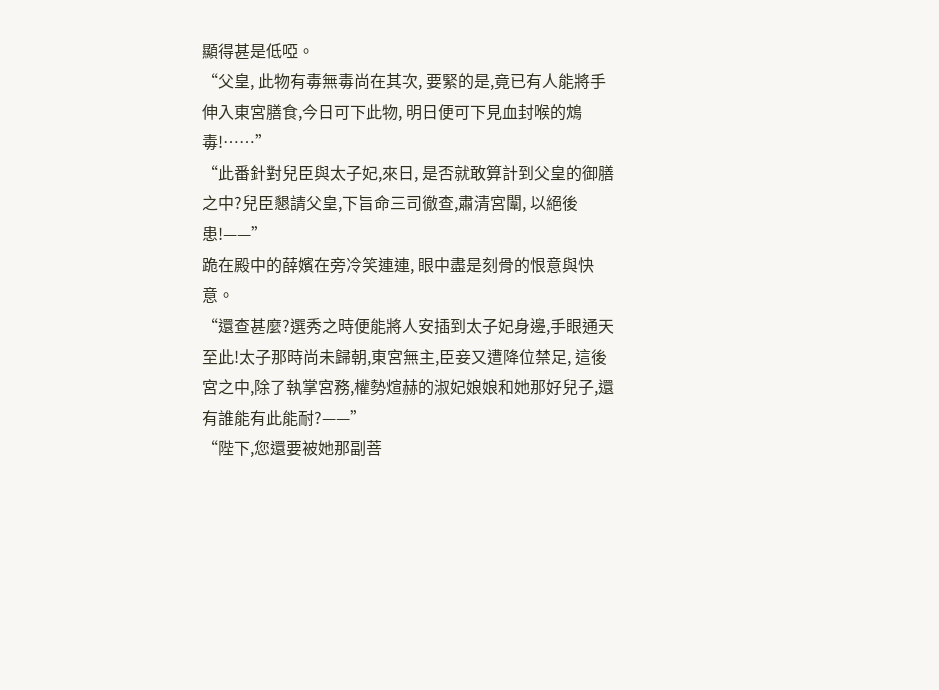顯得甚是低啞。
“父皇, 此物有毒無毒尚在其次, 要緊的是,竟已有人能將手伸入東宮膳食,今日可下此物, 明日便可下見血封喉的鴆毒!……”
“此番針對兒臣與太子妃,來日, 是否就敢算計到父皇的御膳之中?兒臣懇請父皇,下旨命三司徹查,肅清宮闈, 以絕後患!——”
跪在殿中的薛嬪在旁冷笑連連, 眼中盡是刻骨的恨意與快意。
“還查甚麼?選秀之時便能將人安插到太子妃身邊,手眼通天至此!太子那時尚未歸朝,東宮無主,臣妾又遭降位禁足, 這後宮之中,除了執掌宮務,權勢煊赫的淑妃娘娘和她那好兒子,還有誰能有此能耐?——”
“陛下,您還要被她那副菩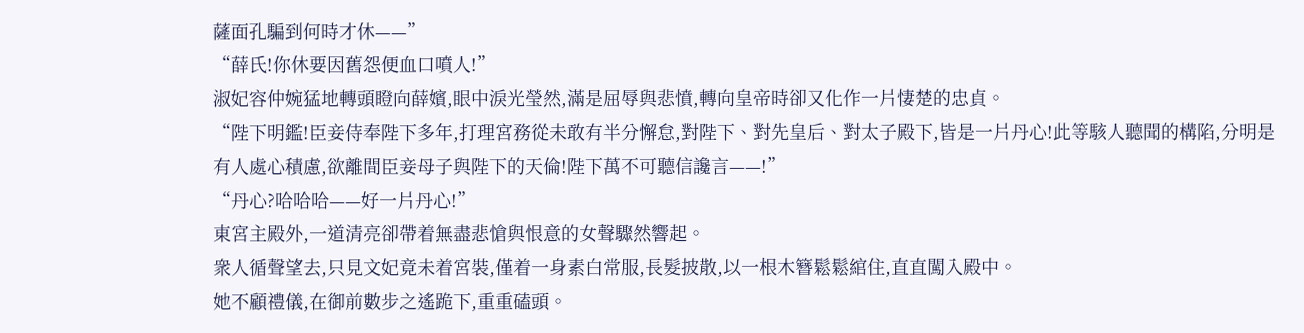薩面孔騙到何時才休——”
“薛氏!你休要因舊怨便血口噴人!”
淑妃容仲婉猛地轉頭瞪向薛嬪,眼中淚光瑩然,滿是屈辱與悲憤,轉向皇帝時卻又化作一片悽楚的忠貞。
“陛下明鑑!臣妾侍奉陛下多年,打理宮務從未敢有半分懈怠,對陛下、對先皇后、對太子殿下,皆是一片丹心!此等駭人聽聞的構陷,分明是有人處心積慮,欲離間臣妾母子與陛下的天倫!陛下萬不可聽信讒言——!”
“丹心?哈哈哈——好一片丹心!”
東宮主殿外,一道清亮卻帶着無盡悲愴與恨意的女聲驟然響起。
衆人循聲望去,只見文妃竟未着宮裝,僅着一身素白常服,長髮披散,以一根木簪鬆鬆綰住,直直闖入殿中。
她不顧禮儀,在御前數步之遙跪下,重重磕頭。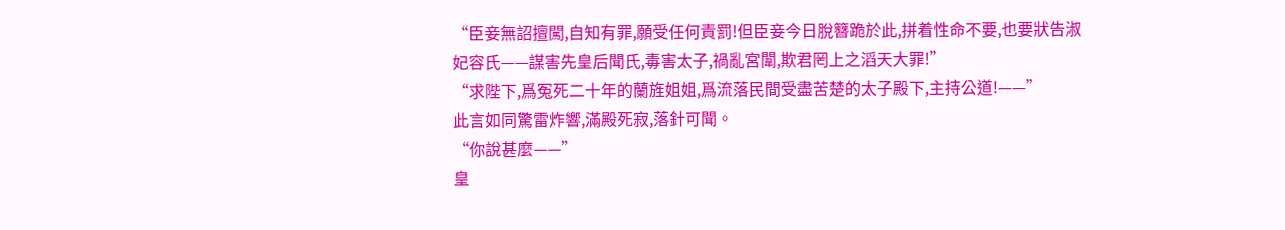“臣妾無詔擅闖,自知有罪,願受任何責罰!但臣妾今日脫簪跪於此,拼着性命不要,也要狀告淑妃容氏——謀害先皇后聞氏,毒害太子,禍亂宮闈,欺君罔上之滔天大罪!”
“求陛下,爲冤死二十年的蘭旌姐姐,爲流落民間受盡苦楚的太子殿下,主持公道!——”
此言如同驚雷炸響,滿殿死寂,落針可聞。
“你說甚麼——”
皇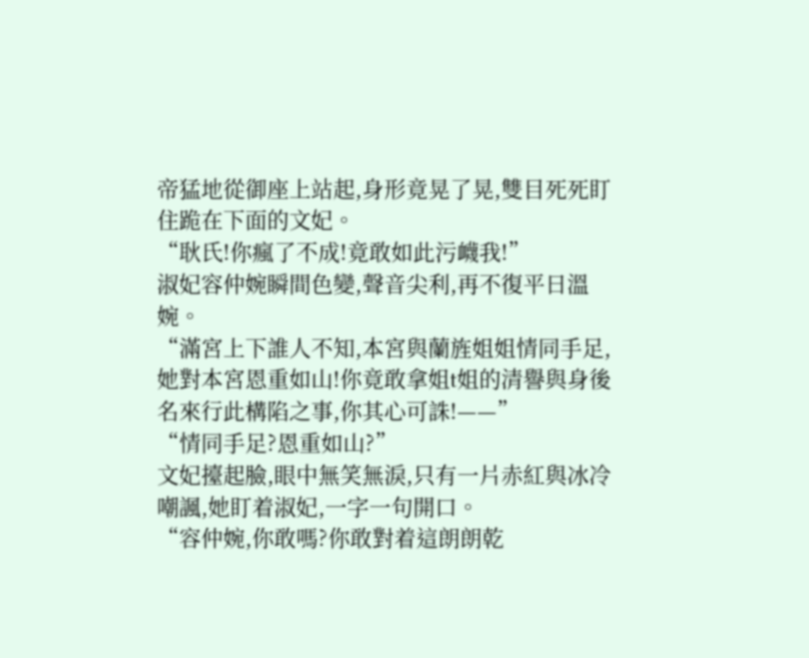帝猛地從御座上站起,身形竟晃了晃,雙目死死盯住跪在下面的文妃。
“耿氏!你瘋了不成!竟敢如此污衊我!”
淑妃容仲婉瞬間色變,聲音尖利,再不復平日溫婉。
“滿宮上下誰人不知,本宮與蘭旌姐姐情同手足,她對本宮恩重如山!你竟敢拿姐t姐的清譽與身後名來行此構陷之事,你其心可誅!——”
“情同手足?恩重如山?”
文妃擡起臉,眼中無笑無淚,只有一片赤紅與冰冷嘲諷,她盯着淑妃,一字一句開口。
“容仲婉,你敢嗎?你敢對着這朗朗乾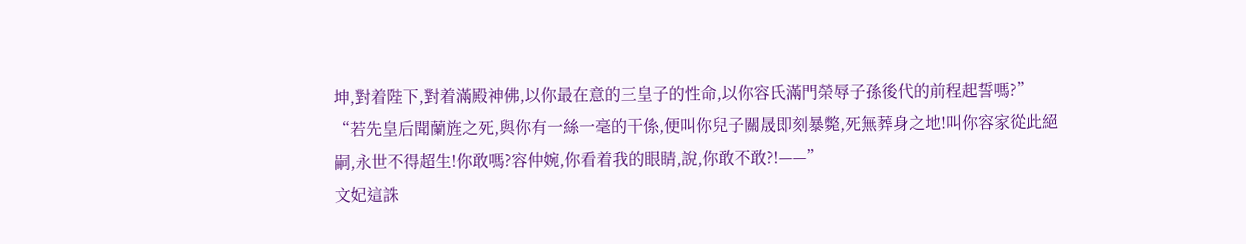坤,對着陛下,對着滿殿神佛,以你最在意的三皇子的性命,以你容氏滿門榮辱子孫後代的前程起誓嗎?”
“若先皇后聞蘭旌之死,與你有一絲一毫的干係,便叫你兒子關晟即刻暴斃,死無葬身之地!叫你容家從此絕嗣,永世不得超生!你敢嗎?容仲婉,你看着我的眼睛,說,你敢不敢?!——”
文妃這誅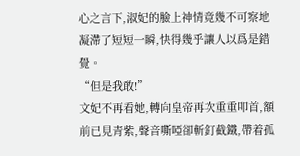心之言下,淑妃的臉上神情竟幾不可察地凝滯了短短一瞬,快得幾乎讓人以爲是錯覺。
“但是我敢!”
文妃不再看她,轉向皇帝再次重重叩首,額前已見青紫,聲音嘶啞卻斬釘截鐵,帶着孤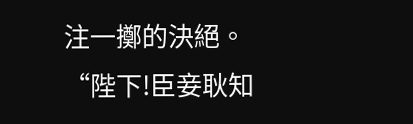注一擲的決絕。
“陛下!臣妾耿知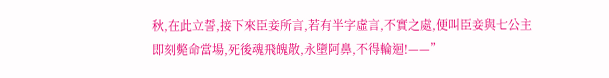秋,在此立誓,接下來臣妾所言,若有半字虛言,不實之處,便叫臣妾與七公主即刻斃命當場,死後魂飛魄散,永墮阿鼻,不得輪迴!——”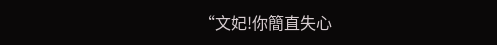“文妃!你簡直失心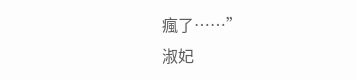瘋了……”
淑妃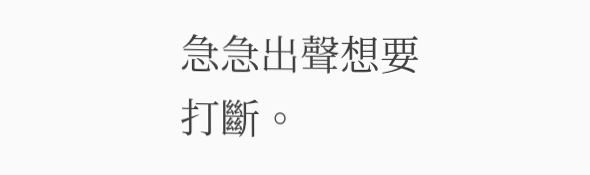急急出聲想要打斷。